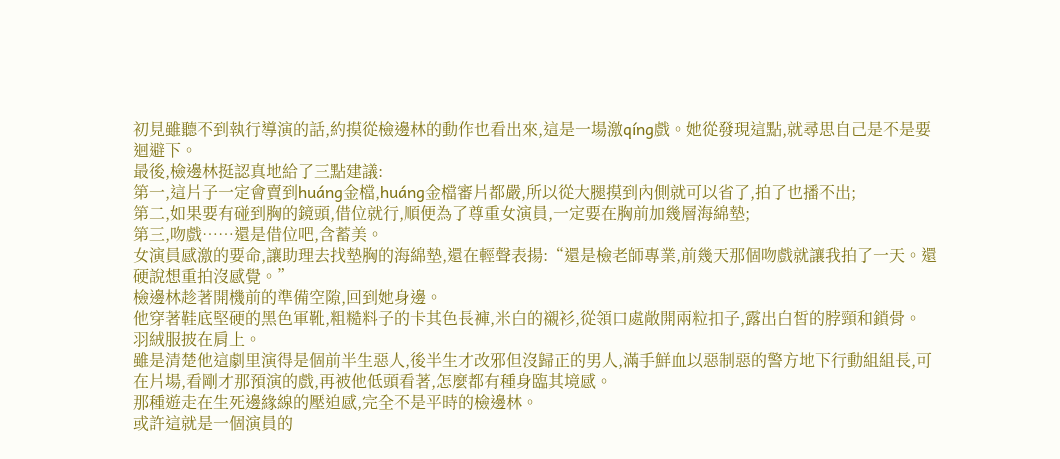初見雖聽不到執行導演的話,約摸從檢邊林的動作也看出來,這是一場激qíng戲。她從發現這點,就尋思自己是不是要迴避下。
最後,檢邊林挺認真地給了三點建議:
第一,這片子一定會賣到huáng金檔,huáng金檔審片都嚴,所以從大腿摸到內側就可以省了,拍了也播不出;
第二,如果要有碰到胸的鏡頭,借位就行,順便為了尊重女演員,一定要在胸前加幾層海綿墊;
第三,吻戲……還是借位吧,含蓄美。
女演員感激的要命,讓助理去找墊胸的海綿墊,還在輕聲表揚:“還是檢老師專業,前幾天那個吻戲就讓我拍了一天。還硬說想重拍沒感覺。”
檢邊林趁著開機前的準備空隙,回到她身邊。
他穿著鞋底堅硬的黑色軍靴,粗糙料子的卡其色長褲,米白的襯衫,從領口處敞開兩粒扣子,露出白皙的脖頸和鎖骨。
羽絨服披在肩上。
雖是清楚他這劇里演得是個前半生惡人,後半生才改邪但沒歸正的男人,滿手鮮血以惡制惡的警方地下行動組組長,可在片場,看剛才那預演的戲,再被他低頭看著,怎麼都有種身臨其境感。
那種遊走在生死邊緣線的壓迫感,完全不是平時的檢邊林。
或許這就是一個演員的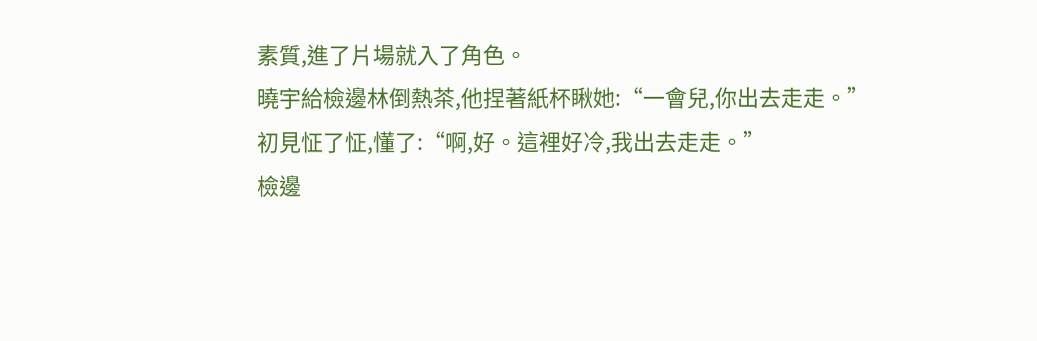素質,進了片場就入了角色。
曉宇給檢邊林倒熱茶,他捏著紙杯瞅她:“一會兒,你出去走走。”
初見怔了怔,懂了:“啊,好。這裡好冷,我出去走走。”
檢邊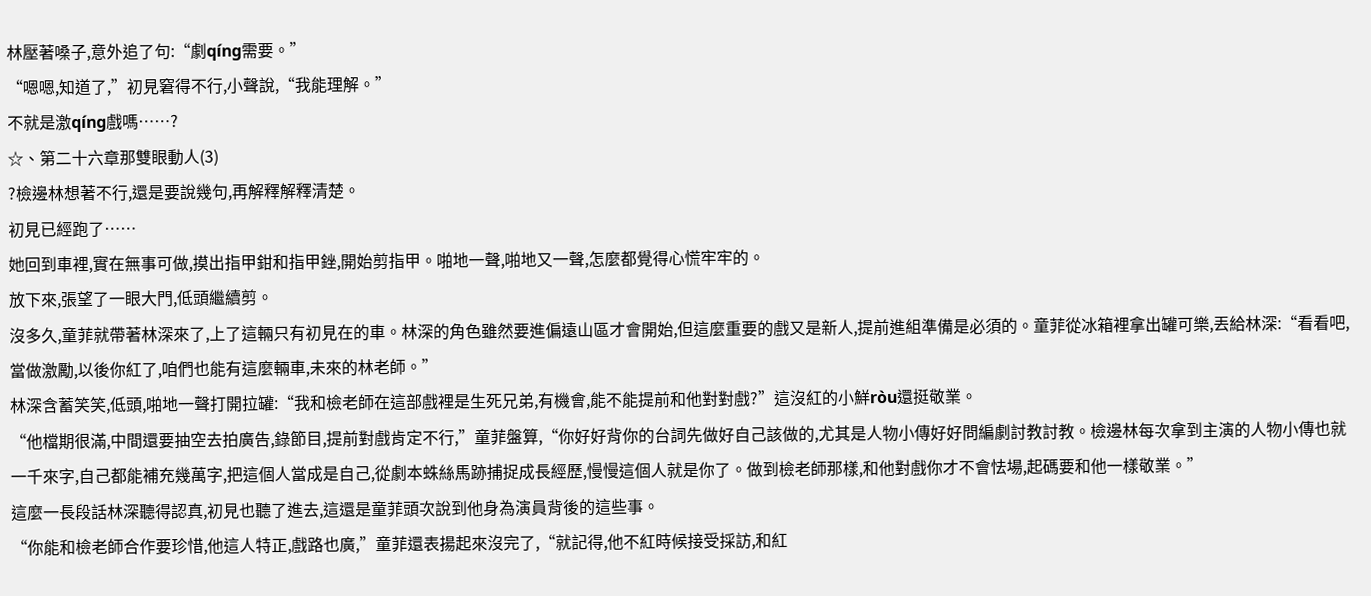林壓著嗓子,意外追了句:“劇qíng需要。”
“嗯嗯,知道了,”初見窘得不行,小聲說,“我能理解。”
不就是激qíng戲嗎……?
☆、第二十六章那雙眼動人(3)
?檢邊林想著不行,還是要說幾句,再解釋解釋清楚。
初見已經跑了……
她回到車裡,實在無事可做,摸出指甲鉗和指甲銼,開始剪指甲。啪地一聲,啪地又一聲,怎麼都覺得心慌牢牢的。
放下來,張望了一眼大門,低頭繼續剪。
沒多久,童菲就帶著林深來了,上了這輛只有初見在的車。林深的角色雖然要進偏遠山區才會開始,但這麼重要的戲又是新人,提前進組準備是必須的。童菲從冰箱裡拿出罐可樂,丟給林深:“看看吧,當做激勵,以後你紅了,咱們也能有這麼輛車,未來的林老師。”
林深含蓄笑笑,低頭,啪地一聲打開拉罐:“我和檢老師在這部戲裡是生死兄弟,有機會,能不能提前和他對對戲?”這沒紅的小鮮ròu還挺敬業。
“他檔期很滿,中間還要抽空去拍廣告,錄節目,提前對戲肯定不行,”童菲盤算,“你好好背你的台詞先做好自己該做的,尤其是人物小傳好好問編劇討教討教。檢邊林每次拿到主演的人物小傳也就一千來字,自己都能補充幾萬字,把這個人當成是自己,從劇本蛛絲馬跡捕捉成長經歷,慢慢這個人就是你了。做到檢老師那樣,和他對戲你才不會怯場,起碼要和他一樣敬業。”
這麼一長段話林深聽得認真,初見也聽了進去,這還是童菲頭次說到他身為演員背後的這些事。
“你能和檢老師合作要珍惜,他這人特正,戲路也廣,”童菲還表揚起來沒完了,“就記得,他不紅時候接受採訪,和紅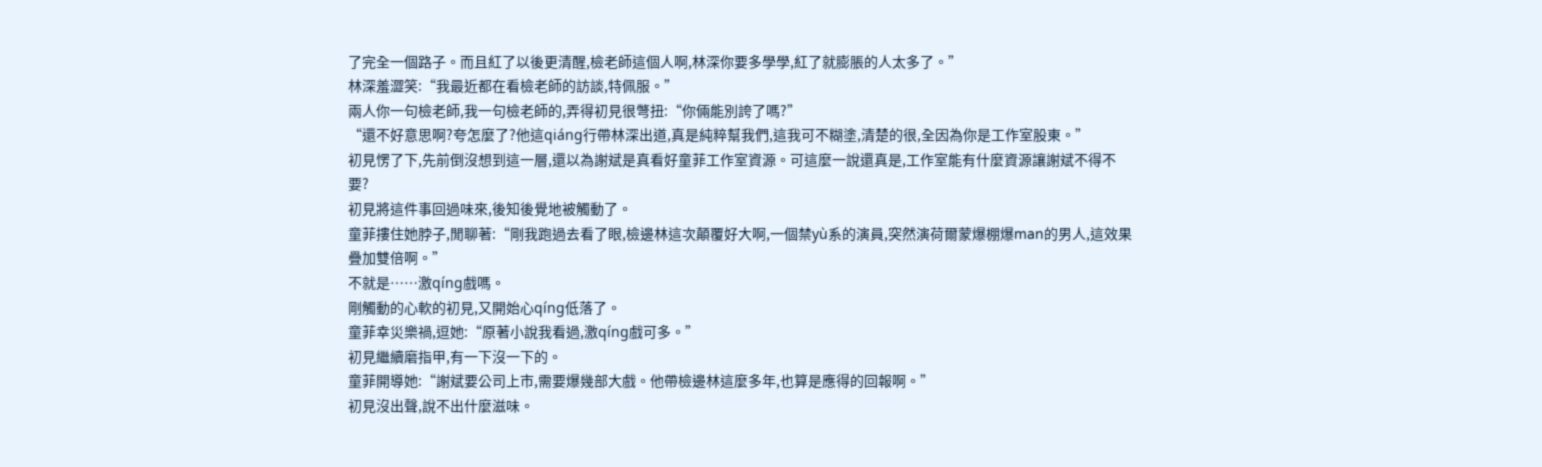了完全一個路子。而且紅了以後更清醒,檢老師這個人啊,林深你要多學學,紅了就膨脹的人太多了。”
林深羞澀笑:“我最近都在看檢老師的訪談,特佩服。”
兩人你一句檢老師,我一句檢老師的,弄得初見很彆扭:“你倆能別誇了嗎?”
“還不好意思啊?夸怎麼了?他這qiáng行帶林深出道,真是純粹幫我們,這我可不糊塗,清楚的很,全因為你是工作室股東。”
初見愣了下,先前倒沒想到這一層,還以為謝斌是真看好童菲工作室資源。可這麼一說還真是,工作室能有什麼資源讓謝斌不得不要?
初見將這件事回過味來,後知後覺地被觸動了。
童菲摟住她脖子,閒聊著:“剛我跑過去看了眼,檢邊林這次顛覆好大啊,一個禁yù系的演員,突然演荷爾蒙爆棚爆man的男人,這效果疊加雙倍啊。”
不就是……激qíng戲嗎。
剛觸動的心軟的初見,又開始心qíng低落了。
童菲幸災樂禍,逗她:“原著小說我看過,激qíng戲可多。”
初見繼續磨指甲,有一下沒一下的。
童菲開導她:“謝斌要公司上市,需要爆幾部大戲。他帶檢邊林這麼多年,也算是應得的回報啊。”
初見沒出聲,說不出什麼滋味。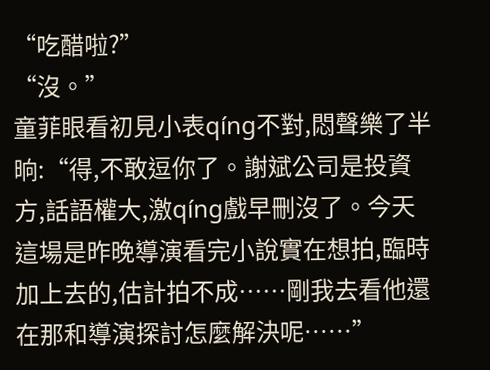“吃醋啦?”
“沒。”
童菲眼看初見小表qíng不對,悶聲樂了半晌:“得,不敢逗你了。謝斌公司是投資方,話語權大,激qíng戲早刪沒了。今天這場是昨晚導演看完小說實在想拍,臨時加上去的,估計拍不成……剛我去看他還在那和導演探討怎麼解決呢……”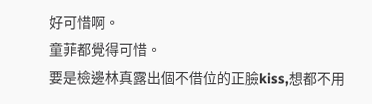好可惜啊。
童菲都覺得可惜。
要是檢邊林真露出個不借位的正臉kiss,想都不用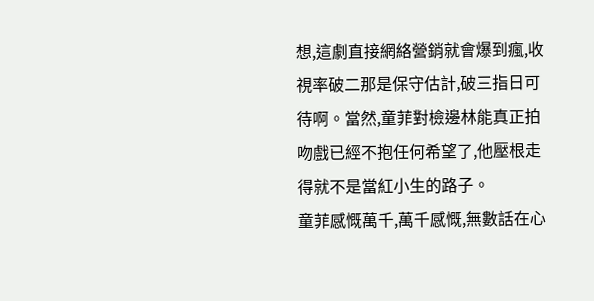想,這劇直接網絡營銷就會爆到瘋,收視率破二那是保守估計,破三指日可待啊。當然,童菲對檢邊林能真正拍吻戲已經不抱任何希望了,他壓根走得就不是當紅小生的路子。
童菲感慨萬千,萬千感慨,無數話在心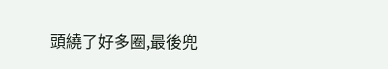頭繞了好多圈,最後兜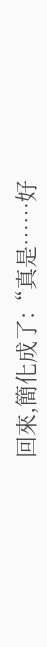回來,簡化成了:“真是……好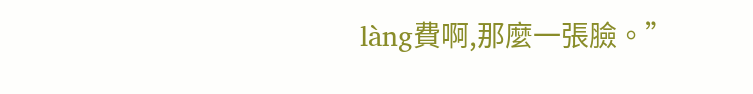làng費啊,那麼一張臉。”